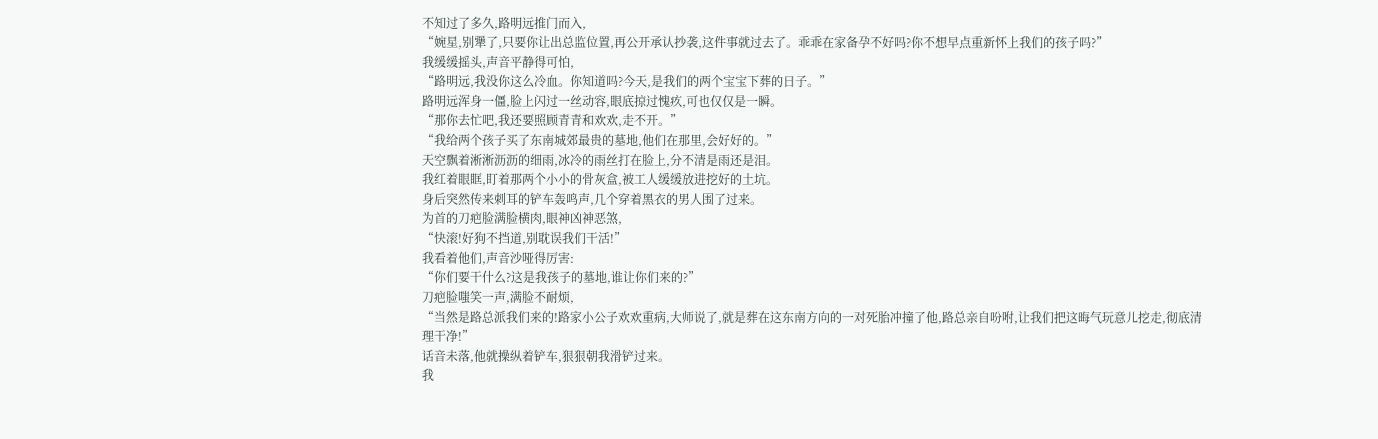不知过了多久,路明远推门而入,
“婉星,别犟了,只要你让出总监位置,再公开承认抄袭,这件事就过去了。乖乖在家备孕不好吗?你不想早点重新怀上我们的孩子吗?”
我缓缓摇头,声音平静得可怕,
“路明远,我没你这么冷血。你知道吗?今天,是我们的两个宝宝下葬的日子。”
路明远浑身一僵,脸上闪过一丝动容,眼底掠过愧疚,可也仅仅是一瞬。
“那你去忙吧,我还要照顾青青和欢欢,走不开。”
“我给两个孩子买了东南城郊最贵的墓地,他们在那里,会好好的。”
天空飘着淅淅沥沥的细雨,冰冷的雨丝打在脸上,分不清是雨还是泪。
我红着眼眶,盯着那两个小小的骨灰盒,被工人缓缓放进挖好的土坑。
身后突然传来刺耳的铲车轰鸣声,几个穿着黑衣的男人围了过来。
为首的刀疤脸满脸横肉,眼神凶神恶煞,
“快滚!好狗不挡道,别耽误我们干活!”
我看着他们,声音沙哑得厉害:
“你们要干什么?这是我孩子的墓地,谁让你们来的?”
刀疤脸嗤笑一声,满脸不耐烦,
“当然是路总派我们来的!路家小公子欢欢重病,大师说了,就是葬在这东南方向的一对死胎冲撞了他,路总亲自吩咐,让我们把这晦气玩意儿挖走,彻底清理干净!”
话音未落,他就操纵着铲车,狠狠朝我滑铲过来。
我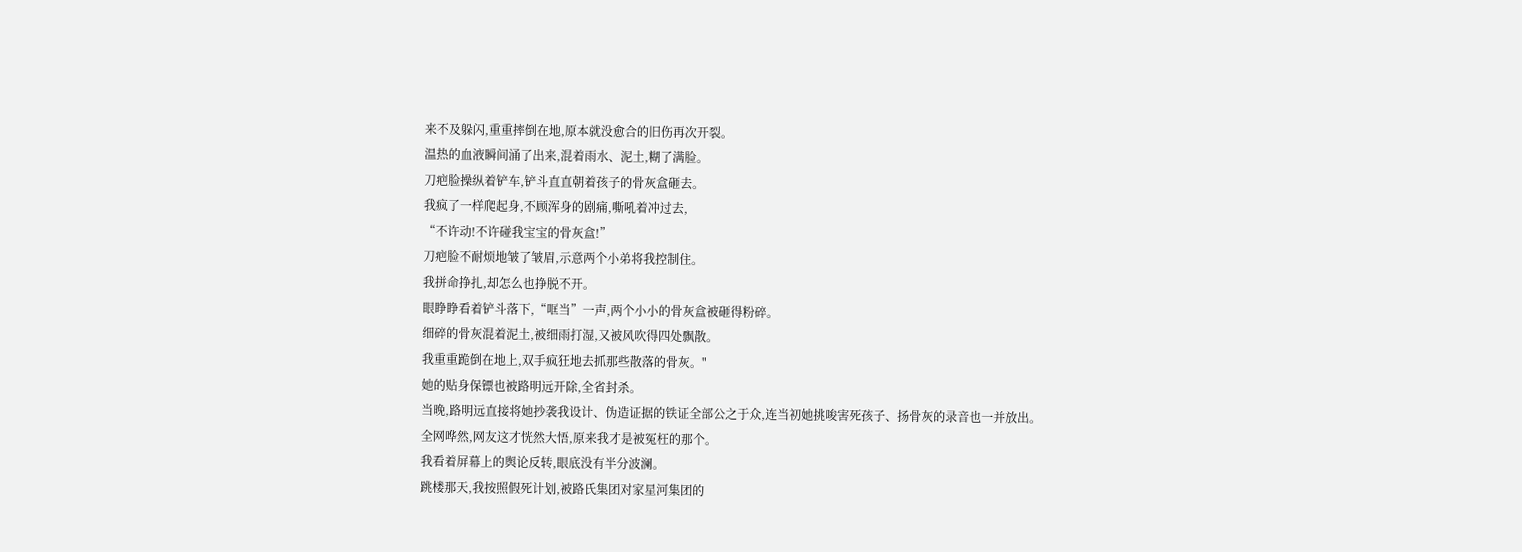来不及躲闪,重重摔倒在地,原本就没愈合的旧伤再次开裂。
温热的血液瞬间涌了出来,混着雨水、泥土,糊了满脸。
刀疤脸操纵着铲车,铲斗直直朝着孩子的骨灰盒砸去。
我疯了一样爬起身,不顾浑身的剧痛,嘶吼着冲过去,
“不许动!不许碰我宝宝的骨灰盒!”
刀疤脸不耐烦地皱了皱眉,示意两个小弟将我控制住。
我拼命挣扎,却怎么也挣脱不开。
眼睁睁看着铲斗落下,“哐当”一声,两个小小的骨灰盒被砸得粉碎。
细碎的骨灰混着泥土,被细雨打湿,又被风吹得四处飘散。
我重重跪倒在地上,双手疯狂地去抓那些散落的骨灰。"
她的贴身保镖也被路明远开除,全省封杀。
当晚,路明远直接将她抄袭我设计、伪造证据的铁证全部公之于众,连当初她挑唆害死孩子、扬骨灰的录音也一并放出。
全网哗然,网友这才恍然大悟,原来我才是被冤枉的那个。
我看着屏幕上的舆论反转,眼底没有半分波澜。
跳楼那天,我按照假死计划,被路氏集团对家星河集团的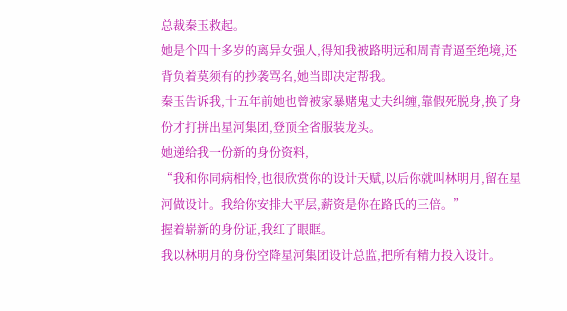总裁秦玉救起。
她是个四十多岁的离异女强人,得知我被路明远和周青青逼至绝境,还背负着莫须有的抄袭骂名,她当即决定帮我。
秦玉告诉我,十五年前她也曾被家暴赌鬼丈夫纠缠,靠假死脱身,换了身份才打拼出星河集团,登顶全省服装龙头。
她递给我一份新的身份资料,
“我和你同病相怜,也很欣赏你的设计天赋,以后你就叫林明月,留在星河做设计。我给你安排大平层,薪资是你在路氏的三倍。”
握着崭新的身份证,我红了眼眶。
我以林明月的身份空降星河集团设计总监,把所有精力投入设计。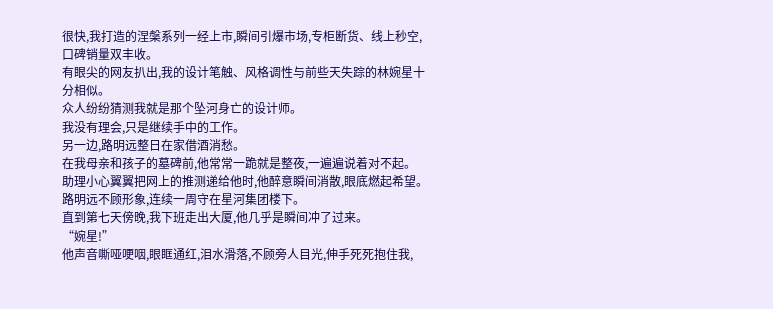很快,我打造的涅槃系列一经上市,瞬间引爆市场,专柜断货、线上秒空,口碑销量双丰收。
有眼尖的网友扒出,我的设计笔触、风格调性与前些天失踪的林婉星十分相似。
众人纷纷猜测我就是那个坠河身亡的设计师。
我没有理会,只是继续手中的工作。
另一边,路明远整日在家借酒消愁。
在我母亲和孩子的墓碑前,他常常一跪就是整夜,一遍遍说着对不起。
助理小心翼翼把网上的推测递给他时,他醉意瞬间消散,眼底燃起希望。
路明远不顾形象,连续一周守在星河集团楼下。
直到第七天傍晚,我下班走出大厦,他几乎是瞬间冲了过来。
“婉星!”
他声音嘶哑哽咽,眼眶通红,泪水滑落,不顾旁人目光,伸手死死抱住我,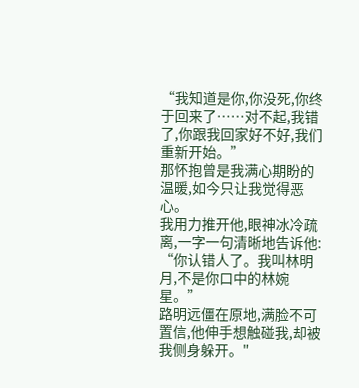“我知道是你,你没死,你终于回来了……对不起,我错了,你跟我回家好不好,我们重新开始。”
那怀抱曾是我满心期盼的温暖,如今只让我觉得恶心。
我用力推开他,眼神冰冷疏离,一字一句清晰地告诉他:
“你认错人了。我叫林明月,不是你口中的林婉星。”
路明远僵在原地,满脸不可置信,他伸手想触碰我,却被我侧身躲开。"